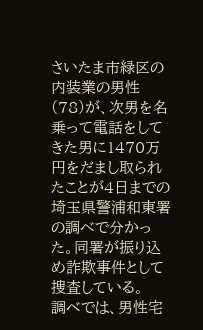さいたま市緑区の内装業の男性(78)が、次男を名乗って電話をしてきた男に1470万円をだまし取られたことが4日までの埼玉県警浦和東署の調べで分かった。同署が振り込め詐欺事件として捜査している。
調べでは、男性宅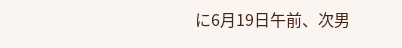に6月19日午前、次男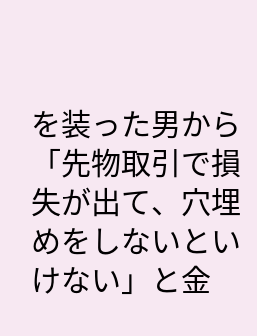を装った男から「先物取引で損失が出て、穴埋めをしないといけない」と金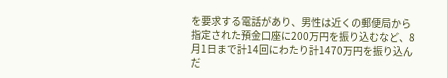を要求する電話があり、男性は近くの郵便局から指定された預金口座に200万円を振り込むなど、8月1日まで計14回にわたり計1470万円を振り込んだ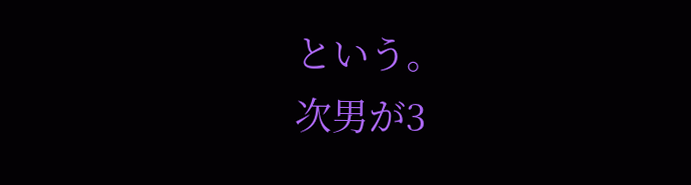という。
次男が3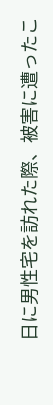日に男性宅を訪れた際、被害に遭ったこ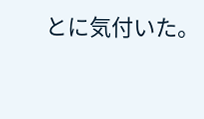とに気付いた。